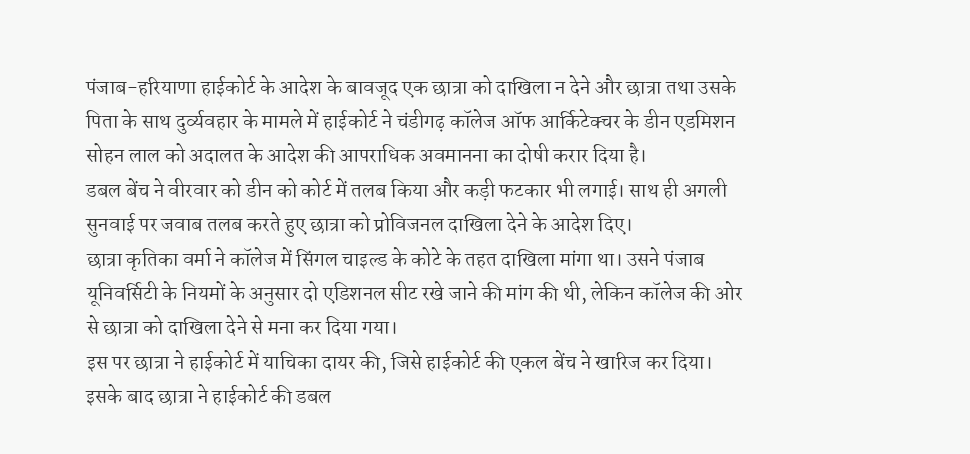पंजाब-हरियाणा हाईकोर्ट के आदेश के बावजूद एक छात्रा को दाखिला न देने और छात्रा तथा उसके पिता के साथ दुर्व्यवहार के मामले में हाईकोर्ट ने चंडीगढ़ कॉलेज ऑफ आर्किटेक्चर के डीन एडमिशन सोहन लाल को अदालत के आदेश की आपराधिक अवमानना का दोषी करार दिया है।
डबल बेंच ने वीरवार को डीन को कोर्ट में तलब किया और कड़ी फटकार भी लगाई। साथ ही अगली सुनवाई पर जवाब तलब करते हुए छात्रा को प्रोविजनल दाखिला देने के आदेश दिए।
छात्रा कृतिका वर्मा ने कॉलेज में सिंगल चाइल्ड के कोटे के तहत दाखिला मांगा था। उसने पंजाब यूनिवर्सिटी के नियमों के अनुसार दो एडिशनल सीट रखे जाने की मांग की थी, लेकिन कॉलेज की ओर से छात्रा को दाखिला देने से मना कर दिया गया।
इस पर छात्रा ने हाईकोर्ट में याचिका दायर की, जिसे हाईकोर्ट की एकल बेंच ने खारिज कर दिया। इसके बाद छात्रा ने हाईकोर्ट की डबल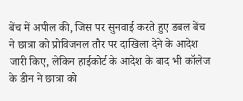बेंच में अपील की, जिस पर सुनवाई करते हुए डबल बेंच ने छात्रा को प्रोविजनल तौर पर दाखिला देने के आदेश जारी किए, लेकिन हाईकोर्ट के आदेश के बाद भी कॉलेज के डीन ने छात्रा को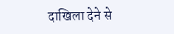दाखिला देने से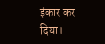इंकार कर दिया।